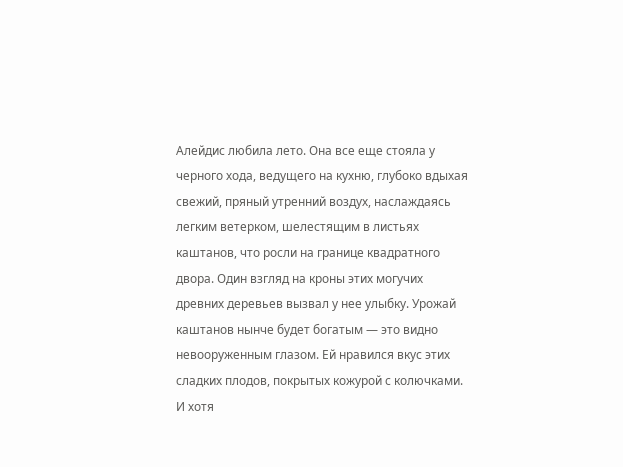Алейдис любила лето. Она все еще стояла у черного хода, ведущего на кухню, глубоко вдыхая свежий, пряный утренний воздух, наслаждаясь легким ветерком, шелестящим в листьях каштанов, что росли на границе квадратного двора. Один взгляд на кроны этих могучих древних деревьев вызвал у нее улыбку. Урожай каштанов нынче будет богатым — это видно невооруженным глазом. Ей нравился вкус этих сладких плодов, покрытых кожурой с колючками. И хотя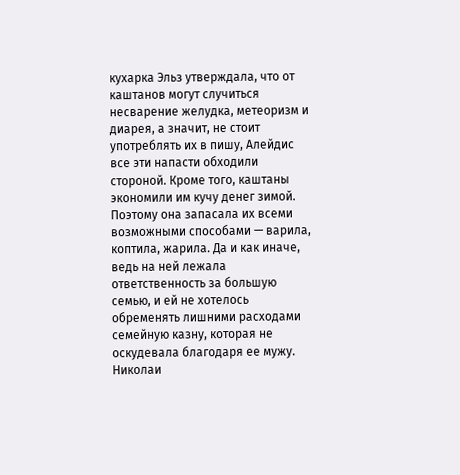кухарка Эльз утверждала, что от каштанов могут случиться несварение желудка, метеоризм и диарея, а значит, не стоит употреблять их в пишу, Алейдис все эти напасти обходили стороной. Кроме того, каштаны экономили им кучу денег зимой. Поэтому она запасала их всеми возможными способами — варила, коптила, жарила. Да и как иначе, ведь на ней лежала ответственность за большую семью, и ей не хотелось обременять лишними расходами семейную казну, которая не оскудевала благодаря ее мужу. Николаи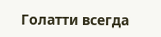Голатти всегда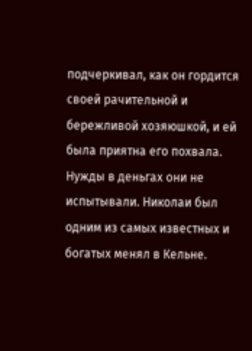подчеркивал, как он гордится своей рачительной и бережливой хозяюшкой, и ей была приятна его похвала. Нужды в деньгах они не испытывали. Николаи был одним из самых известных и богатых менял в Кельне.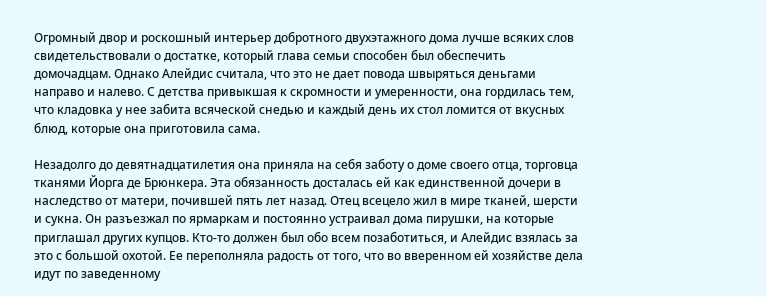Огромный двор и роскошный интерьер добротного двухэтажного дома лучше всяких слов свидетельствовали о достатке, который глава семьи способен был обеспечить домочадцам. Однако Алейдис считала, что это не дает повода швыряться деньгами направо и налево. С детства привыкшая к скромности и умеренности, она гордилась тем, что кладовка у нее забита всяческой снедью и каждый день их стол ломится от вкусных блюд, которые она приготовила сама.

Незадолго до девятнадцатилетия она приняла на себя заботу о доме своего отца, торговца тканями Йорга де Брюнкера. Эта обязанность досталась ей как единственной дочери в наследство от матери, почившей пять лет назад. Отец всецело жил в мире тканей, шерсти и сукна. Он разъезжал по ярмаркам и постоянно устраивал дома пирушки, на которые приглашал других купцов. Кто-то должен был обо всем позаботиться, и Алейдис взялась за это с большой охотой. Ее переполняла радость от того, что во вверенном ей хозяйстве дела идут по заведенному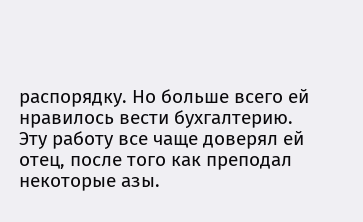распорядку. Но больше всего ей нравилось вести бухгалтерию. Эту работу все чаще доверял ей отец, после того как преподал некоторые азы.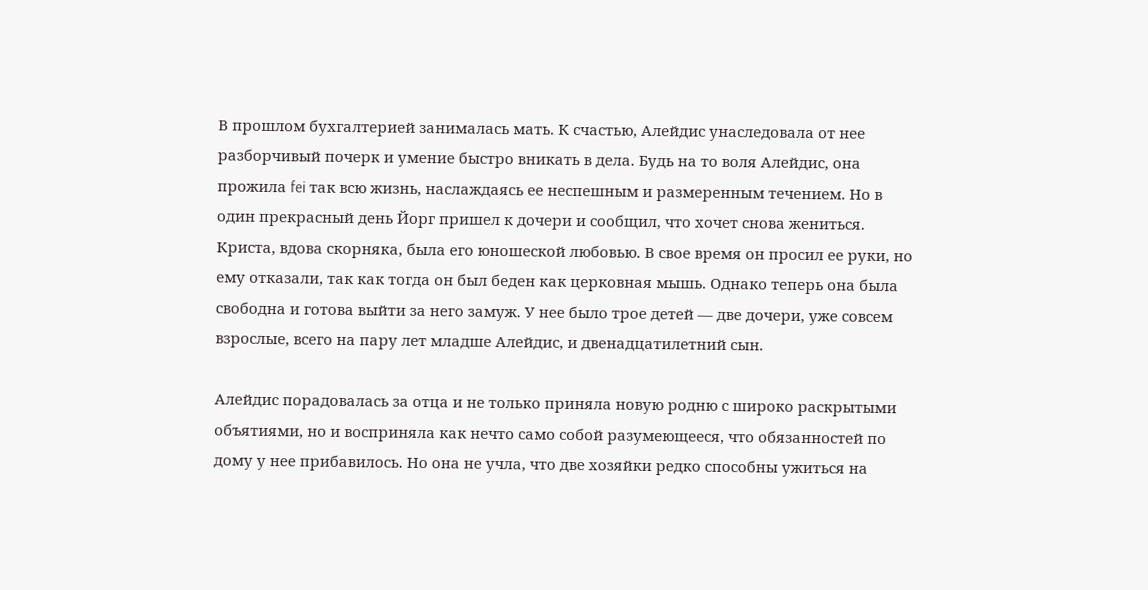В прошлом бухгалтерией занималась мать. К счастью, Алейдис унаследовала от нее разборчивый почерк и умение быстро вникать в дела. Будь на то воля Алейдис, она прожила fei так всю жизнь, наслаждаясь ее неспешным и размеренным течением. Но в один прекрасный день Йорг пришел к дочери и сообщил, что хочет снова жениться. Криста, вдова скорняка, была его юношеской любовью. В свое время он просил ее руки, но ему отказали, так как тогда он был беден как церковная мышь. Однако теперь она была свободна и готова выйти за него замуж. У нее было трое детей — две дочери, уже совсем взрослые, всего на пару лет младше Алейдис, и двенадцатилетний сын.

Алейдис порадовалась за отца и не только приняла новую родню с широко раскрытыми объятиями, но и восприняла как нечто само собой разумеющееся, что обязанностей по дому у нее прибавилось. Но она не учла, что две хозяйки редко способны ужиться на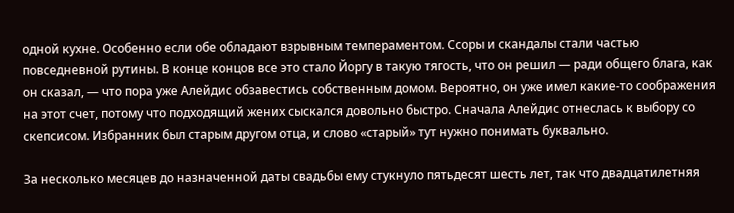одной кухне. Особенно если обе обладают взрывным темпераментом. Ссоры и скандалы стали частью повседневной рутины. В конце концов все это стало Йоргу в такую тягость, что он решил — ради общего блага, как он сказал, — что пора уже Алейдис обзавестись собственным домом. Вероятно, он уже имел какие-то соображения на этот счет, потому что подходящий жених сыскался довольно быстро. Сначала Алейдис отнеслась к выбору со скепсисом. Избранник был старым другом отца, и слово «старый» тут нужно понимать буквально.

За несколько месяцев до назначенной даты свадьбы ему стукнуло пятьдесят шесть лет, так что двадцатилетняя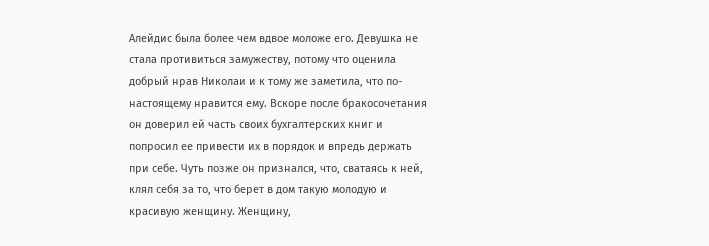Алейдис была более чем вдвое моложе его. Девушка не стала противиться замужеству, потому что оценила добрый нрав Николаи и к тому же заметила, что по-настоящему нравится ему. Вскоре после бракосочетания он доверил ей часть своих бухгалтерских книг и попросил ее привести их в порядок и впредь держать при себе. Чуть позже он признался, что, сватаясь к ней, клял себя за то, что берет в дом такую молодую и красивую женщину. Женщину,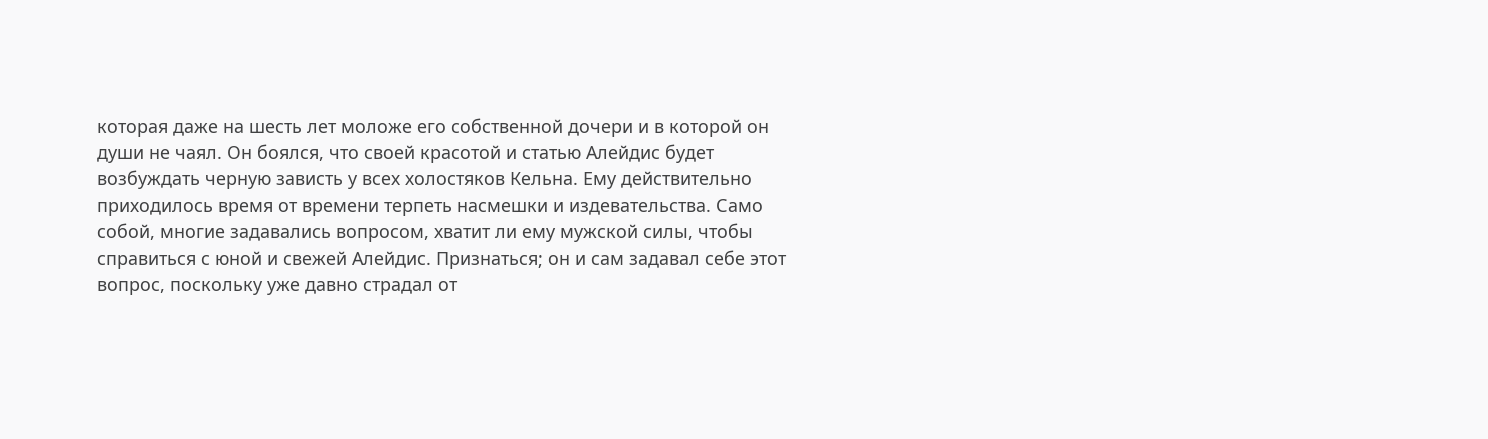которая даже на шесть лет моложе его собственной дочери и в которой он души не чаял. Он боялся, что своей красотой и статью Алейдис будет возбуждать черную зависть у всех холостяков Кельна. Ему действительно приходилось время от времени терпеть насмешки и издевательства. Само собой, многие задавались вопросом, хватит ли ему мужской силы, чтобы справиться с юной и свежей Алейдис. Признаться; он и сам задавал себе этот вопрос, поскольку уже давно страдал от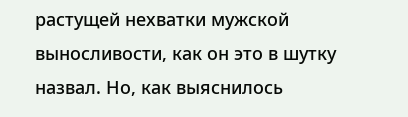растущей нехватки мужской выносливости, как он это в шутку назвал. Но, как выяснилось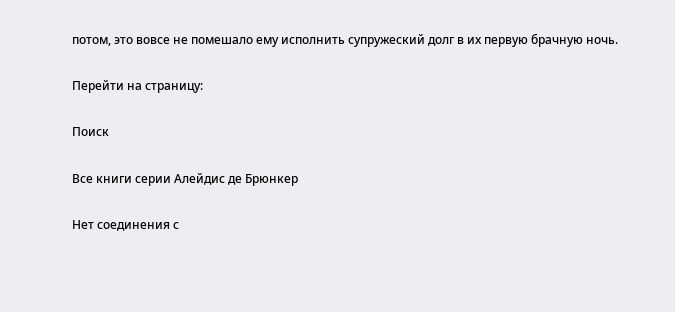потом, это вовсе не помешало ему исполнить супружеский долг в их первую брачную ночь.

Перейти на страницу:

Поиск

Все книги серии Алейдис де Брюнкер

Нет соединения с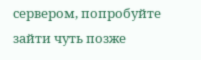сервером, попробуйте зайти чуть позже